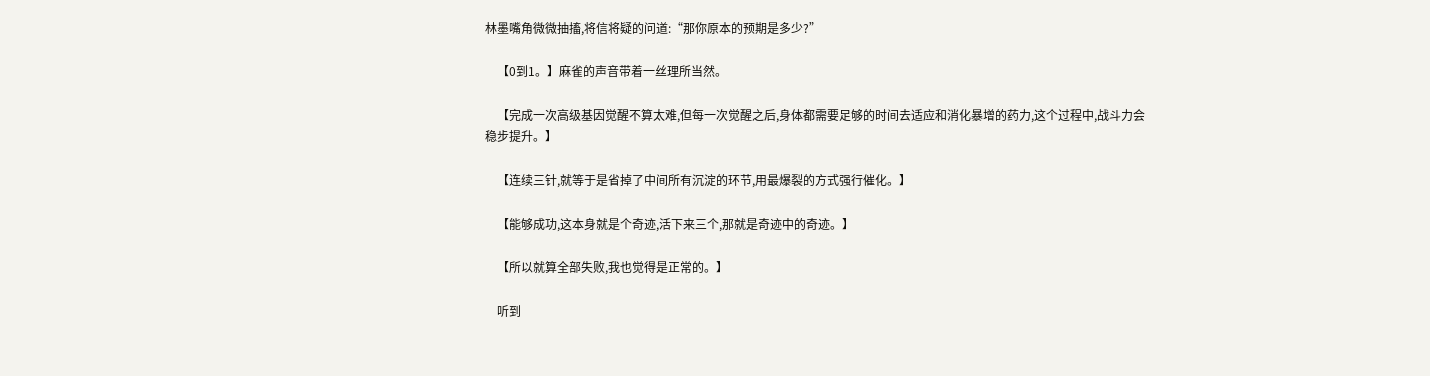林墨嘴角微微抽搐,将信将疑的问道:“那你原本的预期是多少?”

    【0到1。】麻雀的声音带着一丝理所当然。

    【完成一次高级基因觉醒不算太难,但每一次觉醒之后,身体都需要足够的时间去适应和消化暴增的药力,这个过程中,战斗力会稳步提升。】

    【连续三针,就等于是省掉了中间所有沉淀的环节,用最爆裂的方式强行催化。】

    【能够成功,这本身就是个奇迹,活下来三个,那就是奇迹中的奇迹。】

    【所以就算全部失败,我也觉得是正常的。】

    听到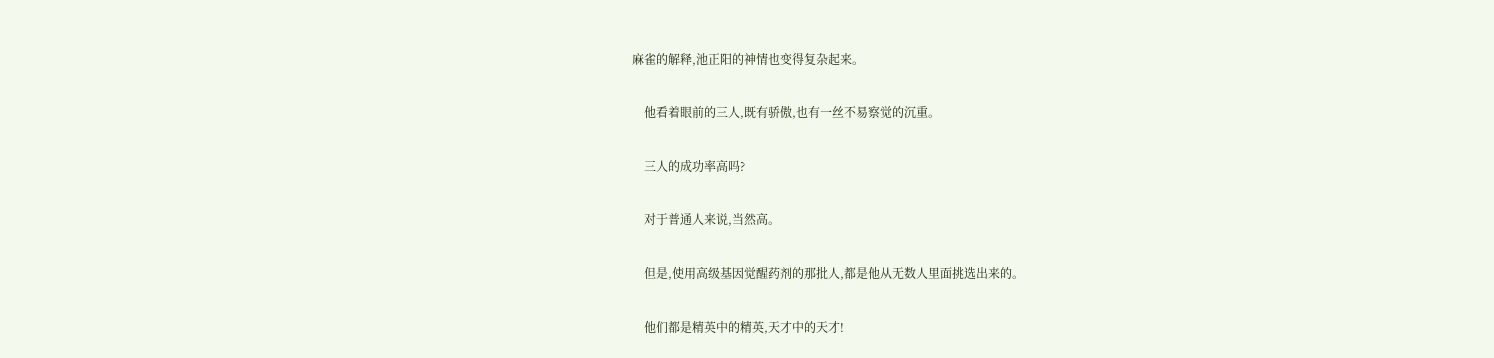麻雀的解释,池正阳的神情也变得复杂起来。

    他看着眼前的三人,既有骄傲,也有一丝不易察觉的沉重。

    三人的成功率高吗?

    对于普通人来说,当然高。

    但是,使用高级基因觉醒药剂的那批人,都是他从无数人里面挑选出来的。

    他们都是精英中的精英,天才中的天才!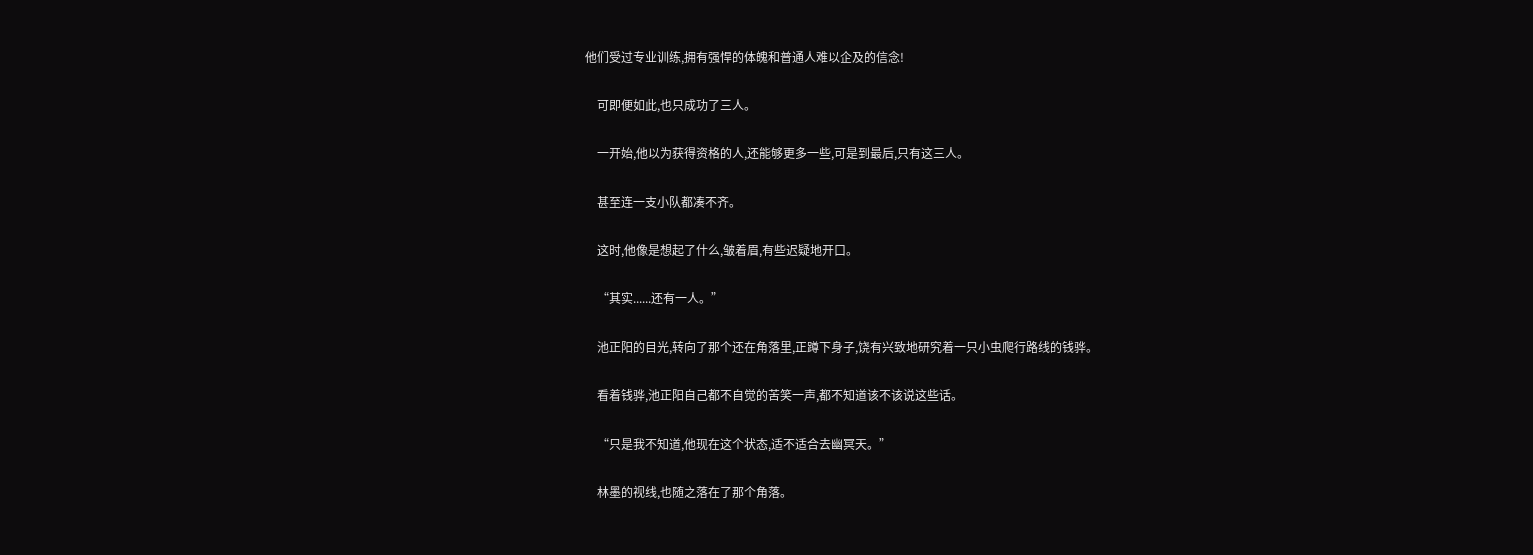他们受过专业训练,拥有强悍的体魄和普通人难以企及的信念!

    可即便如此,也只成功了三人。

    一开始,他以为获得资格的人,还能够更多一些,可是到最后,只有这三人。

    甚至连一支小队都凑不齐。

    这时,他像是想起了什么,皱着眉,有些迟疑地开口。

    “其实......还有一人。”

    池正阳的目光,转向了那个还在角落里,正蹲下身子,饶有兴致地研究着一只小虫爬行路线的钱骅。

    看着钱骅,池正阳自己都不自觉的苦笑一声,都不知道该不该说这些话。

    “只是我不知道,他现在这个状态,适不适合去幽冥天。”

    林墨的视线,也随之落在了那个角落。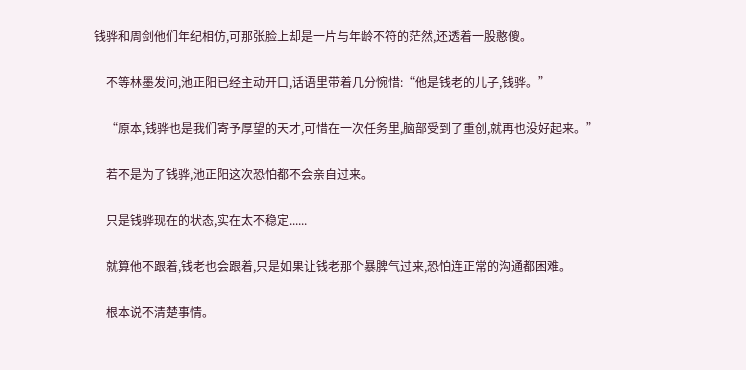钱骅和周剑他们年纪相仿,可那张脸上却是一片与年龄不符的茫然,还透着一股憨傻。

    不等林墨发问,池正阳已经主动开口,话语里带着几分惋惜:“他是钱老的儿子,钱骅。”

    “原本,钱骅也是我们寄予厚望的天才,可惜在一次任务里,脑部受到了重创,就再也没好起来。”

    若不是为了钱骅,池正阳这次恐怕都不会亲自过来。

    只是钱骅现在的状态,实在太不稳定......

    就算他不跟着,钱老也会跟着,只是如果让钱老那个暴脾气过来,恐怕连正常的沟通都困难。

    根本说不清楚事情。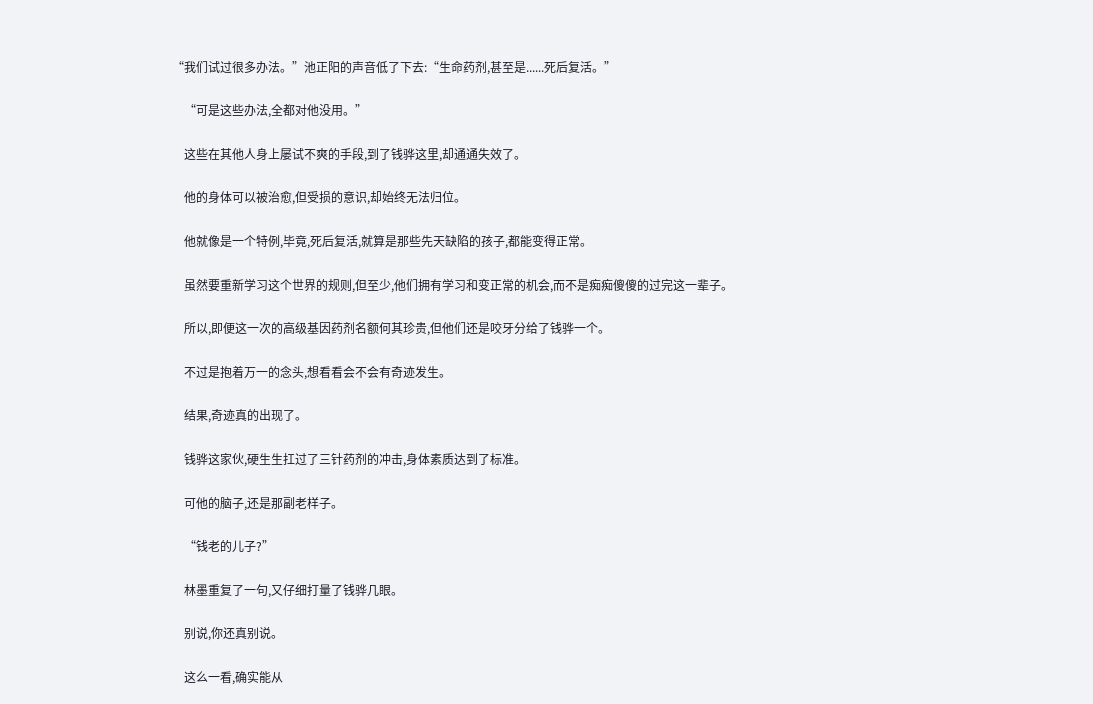“我们试过很多办法。”池正阳的声音低了下去:“生命药剂,甚至是......死后复活。”

    “可是这些办法,全都对他没用。”

    这些在其他人身上屡试不爽的手段,到了钱骅这里,却通通失效了。

    他的身体可以被治愈,但受损的意识,却始终无法归位。

    他就像是一个特例,毕竟,死后复活,就算是那些先天缺陷的孩子,都能变得正常。

    虽然要重新学习这个世界的规则,但至少,他们拥有学习和变正常的机会,而不是痴痴傻傻的过完这一辈子。

    所以,即便这一次的高级基因药剂名额何其珍贵,但他们还是咬牙分给了钱骅一个。

    不过是抱着万一的念头,想看看会不会有奇迹发生。

    结果,奇迹真的出现了。

    钱骅这家伙,硬生生扛过了三针药剂的冲击,身体素质达到了标准。

    可他的脑子,还是那副老样子。

    “钱老的儿子?”

    林墨重复了一句,又仔细打量了钱骅几眼。

    别说,你还真别说。

    这么一看,确实能从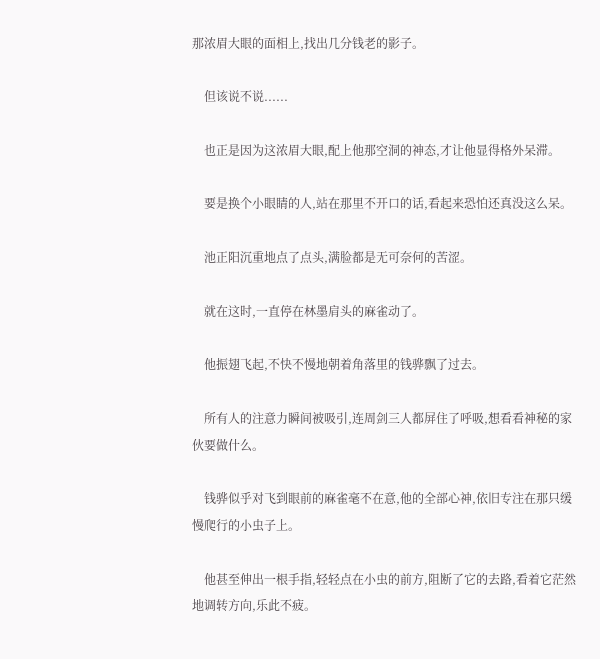那浓眉大眼的面相上,找出几分钱老的影子。

    但该说不说......

    也正是因为这浓眉大眼,配上他那空洞的神态,才让他显得格外呆滞。

    要是换个小眼睛的人,站在那里不开口的话,看起来恐怕还真没这么呆。

    池正阳沉重地点了点头,满脸都是无可奈何的苦涩。

    就在这时,一直停在林墨肩头的麻雀动了。

    他振翅飞起,不快不慢地朝着角落里的钱骅飘了过去。

    所有人的注意力瞬间被吸引,连周剑三人都屏住了呼吸,想看看神秘的家伙要做什么。

    钱骅似乎对飞到眼前的麻雀毫不在意,他的全部心神,依旧专注在那只缓慢爬行的小虫子上。

    他甚至伸出一根手指,轻轻点在小虫的前方,阻断了它的去路,看着它茫然地调转方向,乐此不疲。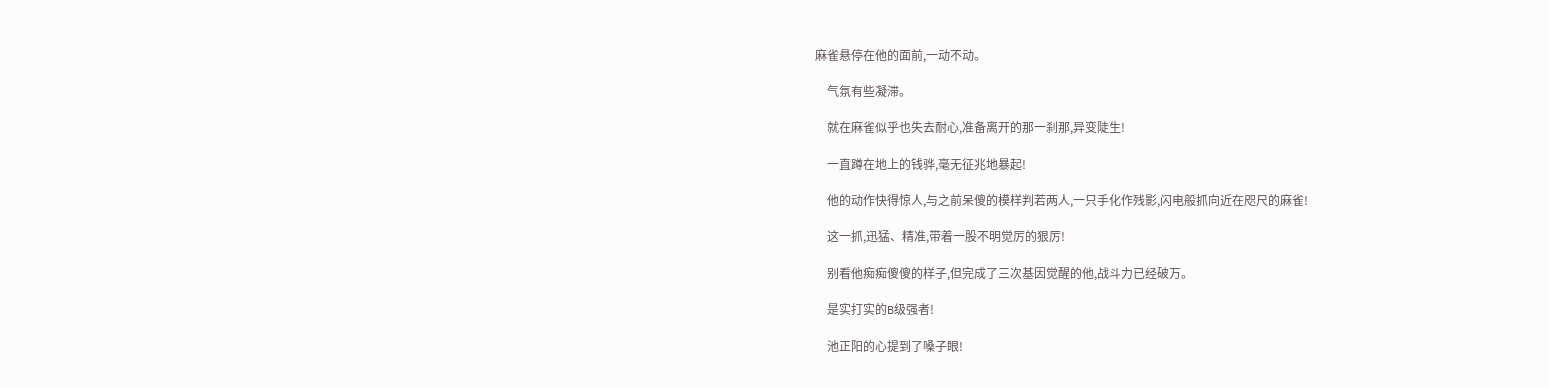麻雀悬停在他的面前,一动不动。

    气氛有些凝滞。

    就在麻雀似乎也失去耐心,准备离开的那一刹那,异变陡生!

    一直蹲在地上的钱骅,毫无征兆地暴起!

    他的动作快得惊人,与之前呆傻的模样判若两人,一只手化作残影,闪电般抓向近在咫尺的麻雀!

    这一抓,迅猛、精准,带着一股不明觉厉的狠厉!

    别看他痴痴傻傻的样子,但完成了三次基因觉醒的他,战斗力已经破万。

    是实打实的B级强者!

    池正阳的心提到了嗓子眼!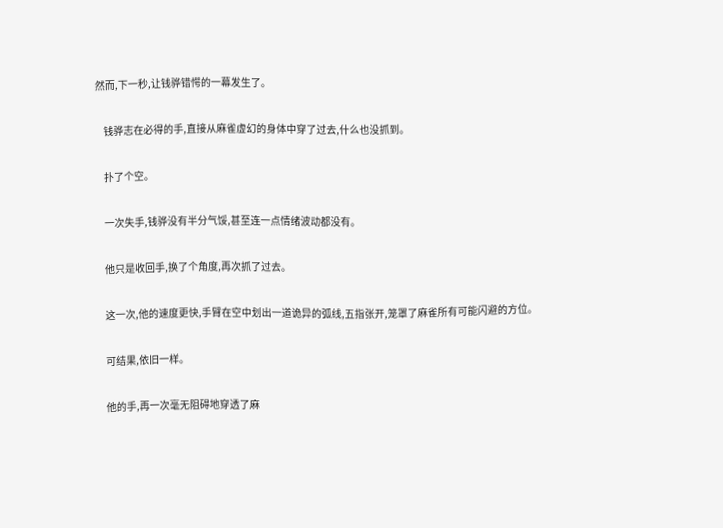然而,下一秒,让钱骅错愕的一幕发生了。

    钱骅志在必得的手,直接从麻雀虚幻的身体中穿了过去,什么也没抓到。

    扑了个空。

    一次失手,钱骅没有半分气馁,甚至连一点情绪波动都没有。

    他只是收回手,换了个角度,再次抓了过去。

    这一次,他的速度更快,手臂在空中划出一道诡异的弧线,五指张开,笼罩了麻雀所有可能闪避的方位。

    可结果,依旧一样。

    他的手,再一次毫无阻碍地穿透了麻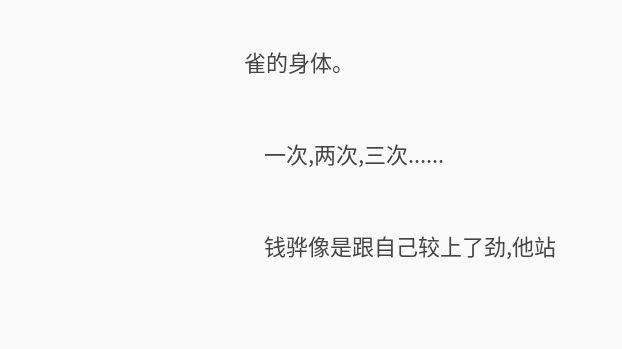雀的身体。

    一次,两次,三次......

    钱骅像是跟自己较上了劲,他站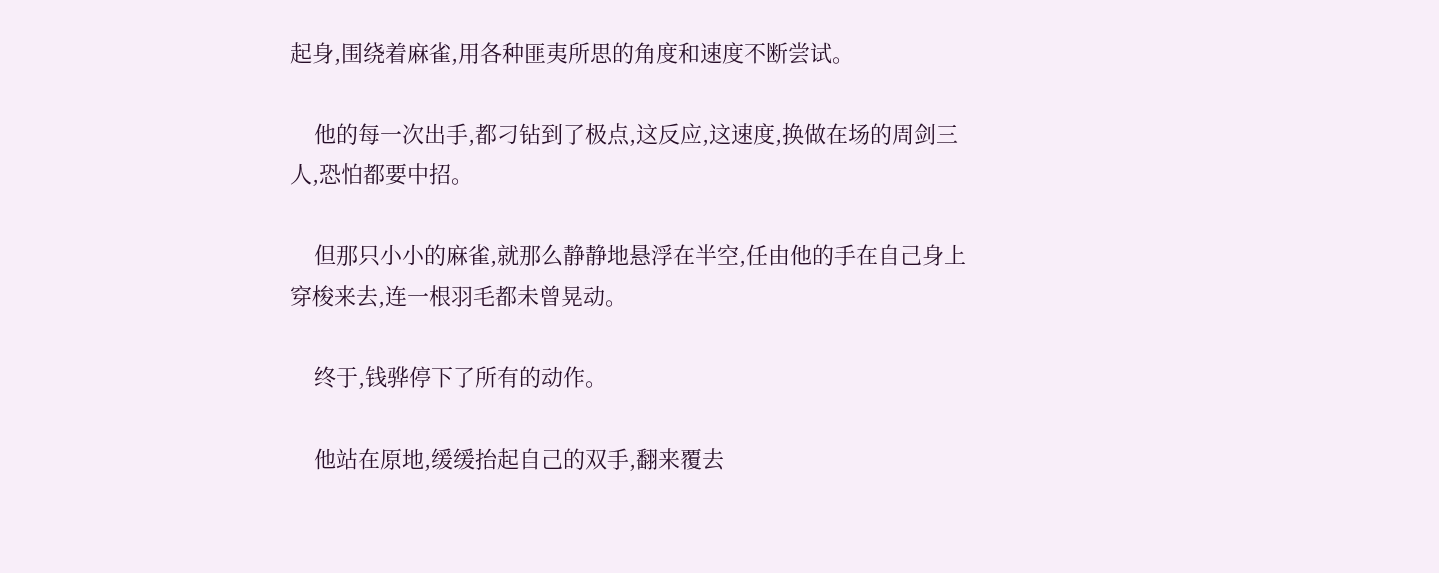起身,围绕着麻雀,用各种匪夷所思的角度和速度不断尝试。

    他的每一次出手,都刁钻到了极点,这反应,这速度,换做在场的周剑三人,恐怕都要中招。

    但那只小小的麻雀,就那么静静地悬浮在半空,任由他的手在自己身上穿梭来去,连一根羽毛都未曾晃动。

    终于,钱骅停下了所有的动作。

    他站在原地,缓缓抬起自己的双手,翻来覆去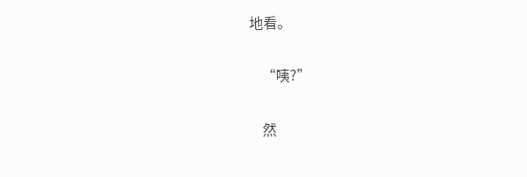地看。

    “咦?”

    然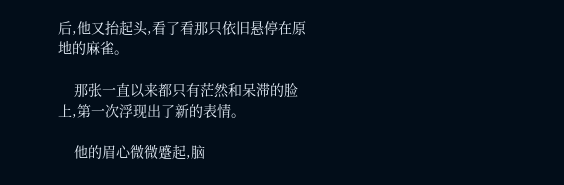后,他又抬起头,看了看那只依旧悬停在原地的麻雀。

    那张一直以来都只有茫然和呆滞的脸上,第一次浮现出了新的表情。

    他的眉心微微蹙起,脑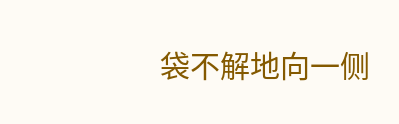袋不解地向一侧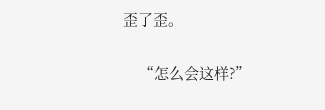歪了歪。

    “怎么会这样?”